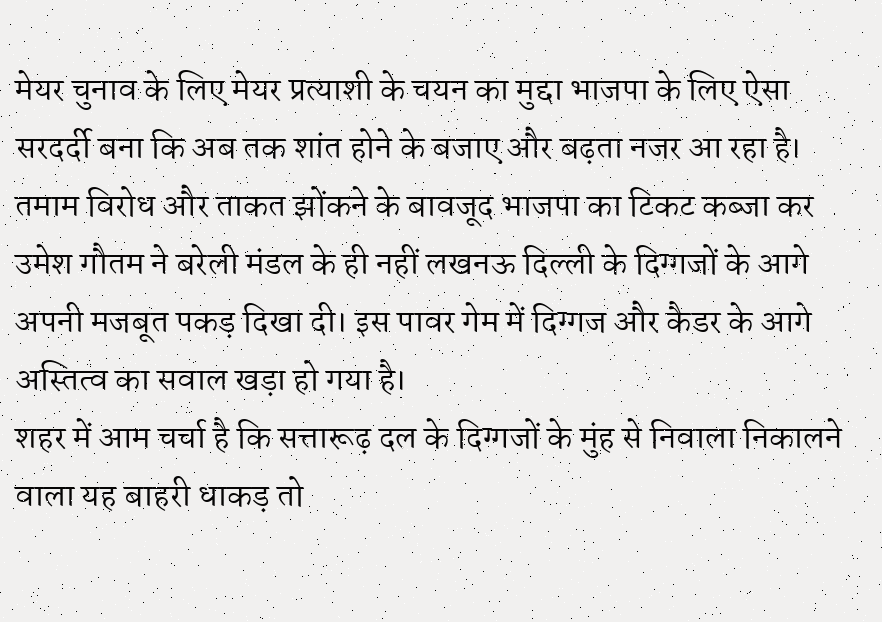मेयर चुनाव के लिए मेयर प्रत्याशी के चयन का मुद्दा भाजपा के लिए ऐसा सरदर्दी बना कि अब तक शांत होने के बजाए और बढ़ता नजर आ रहा है। तमाम विरोध और ताकत झोंकने के बावजूद भाजपा का टिकट कब्जा कर उमेश गौतम ने बरेली मंडल के ही नहीं लखनऊ दिल्ली के दिग्गजों के आगे अपनी मजबूत पकड़ दिखा दी। इस पावर गेम में दिग्गज और कैडर के आगे अस्तित्व का सवाल खड़ा हो गया है।
शहर में आम चर्चा है कि सत्तारूढ़ दल के दिग्गजों के मुंह से निवाला निकालने वाला यह बाहरी धाकड़ तो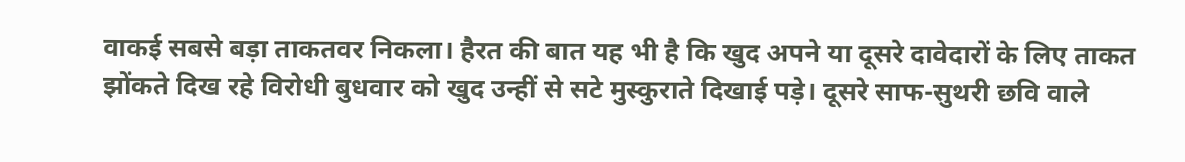वाकई सबसे बड़ा ताकतवर निकला। हैरत की बात यह भी है कि खुद अपने या दूसरे दावेदारों के लिए ताकत झोंकते दिख रहे विरोधी बुधवार को खुद उन्हीं से सटे मुस्कुराते दिखाई पड़े। दूसरे साफ-सुथरी छवि वाले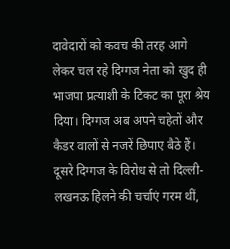दावेदारों को कवच की तरह आगे लेकर चल रहे दिग्गज नेता को खुद ही भाजपा प्रत्याशी के टिकट का पूरा श्रेय दिया। दिग्गज अब अपने चहेतों और कैडर वालों से नजरें छिपाए बैठे हैं। दूसरे दिग्गज के विरोध से तो दिल्ली-लखनऊ हिलने की चर्चाएं गरम थीं,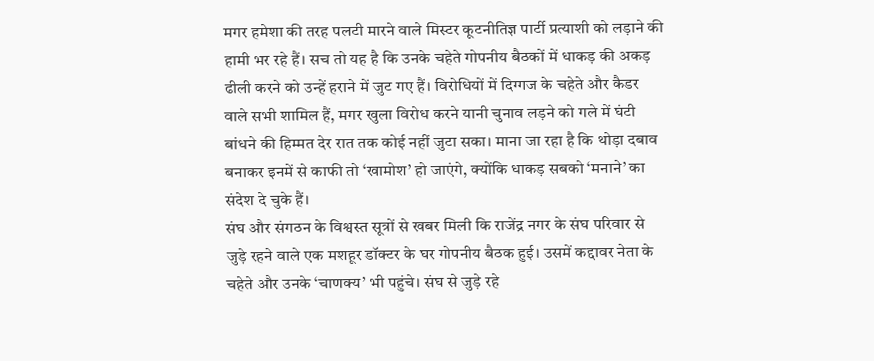मगर हमेशा की तरह पलटी मारने वाले मिस्टर कूटनीतिज्ञ पार्टी प्रत्याशी को लड़ाने की हामी भर रहे हैं। सच तो यह है कि उनके चहेते गोपनीय बैठकों में धाकड़ की अकड़ ढीली करने को उन्हें हराने में जुट गए हैं। विरोधियों में दिग्गज के चहेते और कैडर वाले सभी शामिल हैं, मगर खुला विरोध करने यानी चुनाव लड़ने को गले में घंटी बांधने की हिम्मत देर रात तक कोई नहीं जुटा सका। माना जा रहा है कि थोड़ा दबाव बनाकर इनमें से काफी तो ‘खामोश’ हो जाएंगे, क्योंकि धाकड़ सबको ‘मनाने’ का संदेश दे चुके हैं।
संघ और संगठन के विश्वस्त सूत्रों से खबर मिली कि राजेंद्र नगर के संघ परिवार से जुड़े रहने वाले एक मशहूर डॉक्टर के घर गोपनीय बैठक हुई। उसमें कद्दावर नेता के चहेते और उनके ‘चाणक्य’ भी पहुंचे। संघ से जुड़े रहे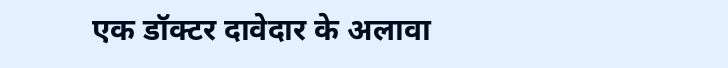एक डॉक्टर दावेदार के अलावा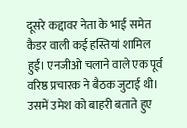दूसरे कद्दावर नेता के भाई समेत कैडर वाली कई हस्तियां शामिल हुईं। एनजीओ चलाने वाले एक पूर्व वरिष्ठ प्रचारक ने बैठक जुटाई थी। उसमें उमेश को बाहरी बताते हुए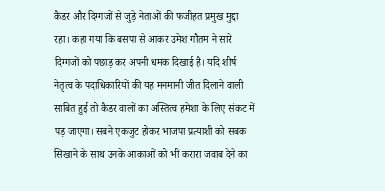कैडर और दिग्गजों से जुड़े नेताओं की फजीहत प्रमुख मुद्दा रहा। कहा गया कि बसपा से आकर उमेश गौतम ने सारे दिग्गजों को पछाड़ कर अपनी धमक दिखाई है। यदि शीर्ष नेतृत्व के पदाधिकारियों की यह मनमानी जीत दिलाने वाली साबित हुई तो कैडर वालों का अस्तित्व हमेशा के लिए संकट में पड़ जाएगा। सबने एकजुट होकर भाजपा प्रत्याशी को सबक सिखाने के साथ उनके आकाओं को भी करारा जवाब देने का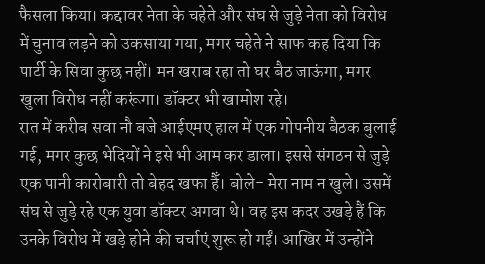फैसला किया। कद्दावर नेता के चहेते और संघ से जुड़े नेता को विरोध में चुनाव लड़ने को उकसाया गया, मगर चहेते ने साफ कह दिया कि पार्टी के सिवा कुछ नहीं। मन खराब रहा तो घर बैठ जाऊंगा, मगर खुला विरोध नहीं करूंगा। डॉक्टर भी खामोश रहे।
रात में करीब सवा नौ बजे आईएमए हाल में एक गोपनीय बैठक बुलाई गई, मगर कुछ भेदियों ने इसे भी आम कर डाला। इससे संगठन से जुड़े एक पानी कारोबारी तो बेहद खफा हैँ। बोले- मेरा नाम न खुले। उसमें संघ से जुड़े रहे एक युवा डॉक्टर अगवा थे। वह इस कदर उखड़े हैं कि उनके विरोध में खड़े होने की चर्चाएं शुरू हो गईं। आखिर में उन्होंने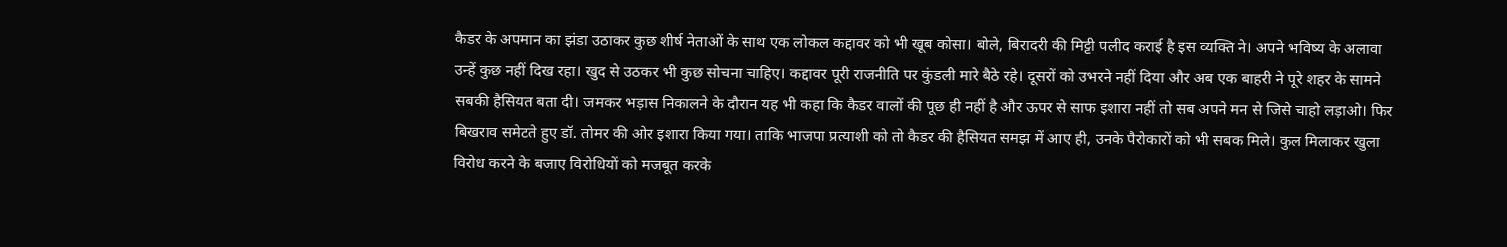कैडर के अपमान का झंडा उठाकर कुछ शीर्ष नेताओं के साथ एक लोकल कद्दावर को भी खूब कोसा। बोले, बिरादरी की मिट्टी पलीद कराई है इस व्यक्ति ने। अपने भविष्य के अलावा उन्हें कुछ नहीं दिख रहा। खुद से उठकर भी कुछ सोचना चाहिए। कद्दावर पूरी राजनीति पर कुंडली मारे बैठे रहे। दूसरों को उभरने नहीं दिया और अब एक बाहरी ने पूरे शहर के सामने सबकी हैसियत बता दी। जमकर भड़ास निकालने के दौरान यह भी कहा कि कैडर वालों की पूछ ही नहीं है और ऊपर से साफ इशारा नहीं तो सब अपने मन से जिसे चाहो लड़ाओ। फिर बिखराव समेटते हुए डॉ. तोमर की ओर इशारा किया गया। ताकि भाजपा प्रत्याशी को तो कैडर की हैसियत समझ में आए ही, उनके पैरोकारों को भी सबक मिले। कुल मिलाकर खुला विरोध करने के बजाए विरोधियों को मजबूत करके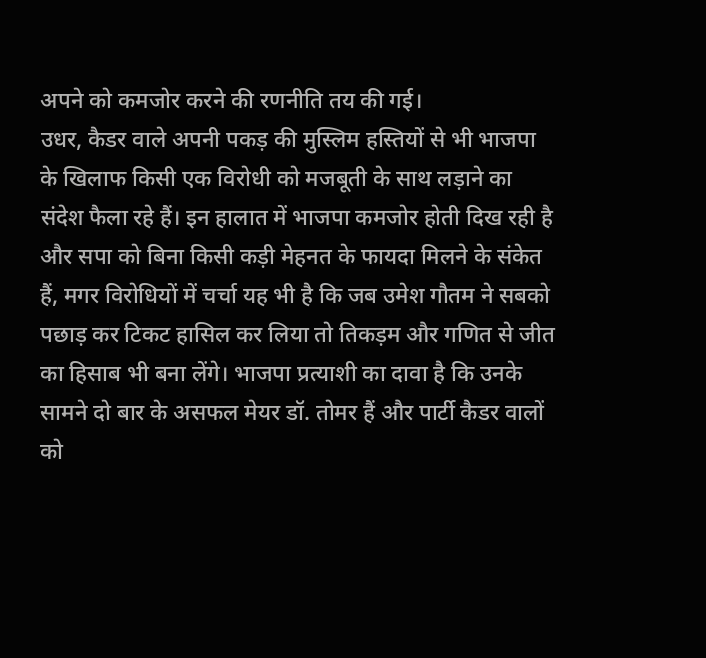अपने को कमजोर करने की रणनीति तय की गई।
उधर, कैडर वाले अपनी पकड़ की मुस्लिम हस्तियों से भी भाजपा के खिलाफ किसी एक विरोधी को मजबूती के साथ लड़ाने का संदेश फैला रहे हैं। इन हालात में भाजपा कमजोर होती दिख रही है और सपा को बिना किसी कड़ी मेहनत के फायदा मिलने के संकेत हैं, मगर विरोधियों में चर्चा यह भी है कि जब उमेश गौतम ने सबको पछाड़ कर टिकट हासिल कर लिया तो तिकड़म और गणित से जीत का हिसाब भी बना लेंगे। भाजपा प्रत्याशी का दावा है कि उनके सामने दो बार के असफल मेयर डॉ. तोमर हैं और पार्टी कैडर वालों को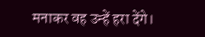मनाकर वह उन्हें हरा देंगे।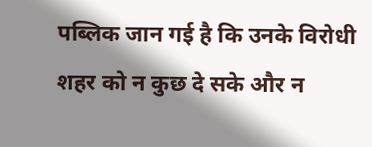पब्लिक जान गई है कि उनके विरोधी शहर को न कुछ दे सके और न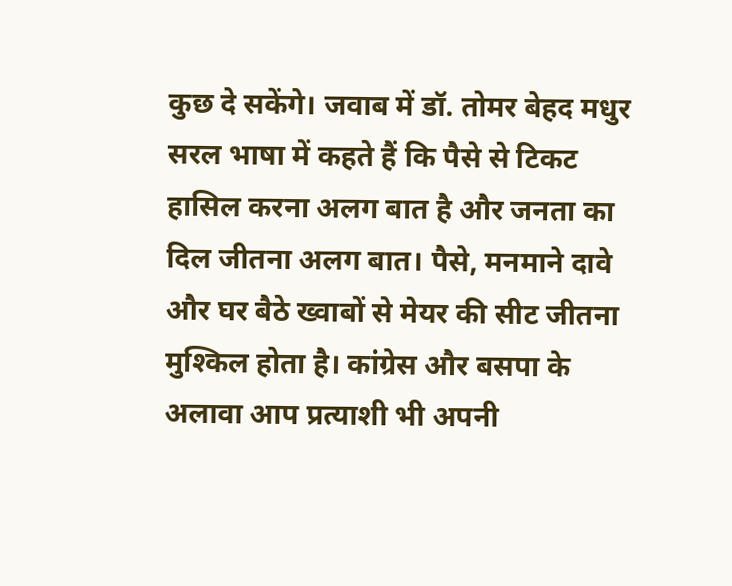कुछ दे सकेंगे। जवाब में डॉ. तोमर बेहद मधुर सरल भाषा में कहते हैं कि पैसे से टिकट हासिल करना अलग बात है और जनता का दिल जीतना अलग बात। पैसे, मनमाने दावे और घर बैठे ख्वाबों से मेयर की सीट जीतना मुश्किल होता है। कांग्रेस और बसपा के अलावा आप प्रत्याशी भी अपनी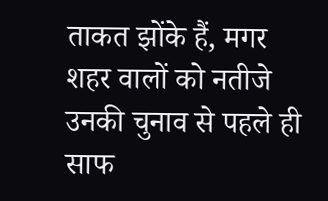ताकत झोंके हैं, मगर शहर वालों को नतीजे उनकी चुनाव से पहले ही साफ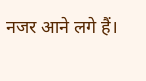नजर आने लगे हैं।